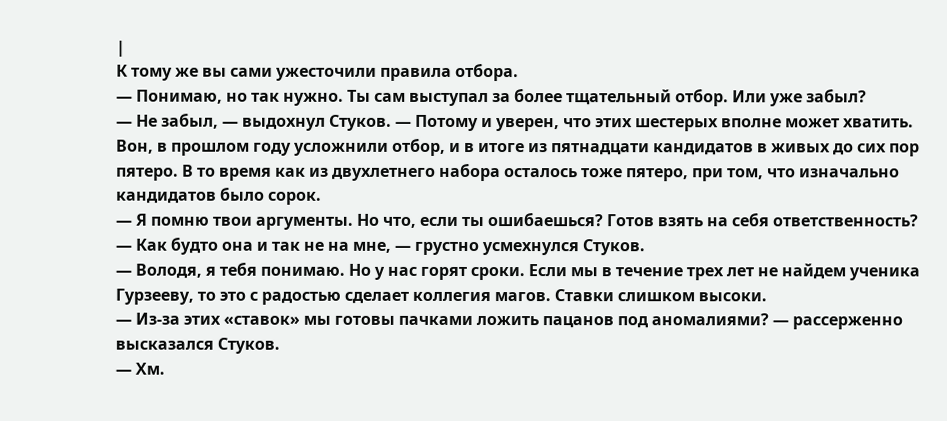|
К тому же вы сами ужесточили правила отбора.
— Понимаю, но так нужно. Ты сам выступал за более тщательный отбор. Или уже забыл?
— Не забыл, — выдохнул Стуков. — Потому и уверен, что этих шестерых вполне может хватить. Вон, в прошлом году усложнили отбор, и в итоге из пятнадцати кандидатов в живых до сих пор пятеро. В то время как из двухлетнего набора осталось тоже пятеро, при том, что изначально кандидатов было сорок.
— Я помню твои аргументы. Но что, если ты ошибаешься? Готов взять на себя ответственность?
— Как будто она и так не на мне, — грустно усмехнулся Стуков.
— Володя, я тебя понимаю. Но у нас горят сроки. Если мы в течение трех лет не найдем ученика Гурзееву, то это с радостью сделает коллегия магов. Ставки слишком высоки.
— Из-за этих «ставок» мы готовы пачками ложить пацанов под аномалиями? — рассерженно высказался Стуков.
— Хм.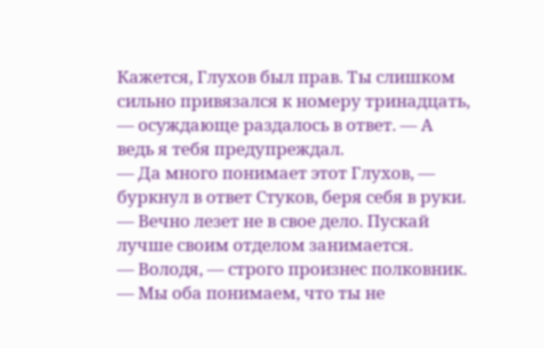Кажется, Глухов был прав. Ты слишком сильно привязался к номеру тринадцать, — осуждающе раздалось в ответ. — А ведь я тебя предупреждал.
— Да много понимает этот Глухов, — буркнул в ответ Стуков, беря себя в руки. — Вечно лезет не в свое дело. Пускай лучше своим отделом занимается.
— Володя, — строго произнес полковник. — Мы оба понимаем, что ты не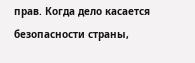прав. Когда дело касается безопасности страны,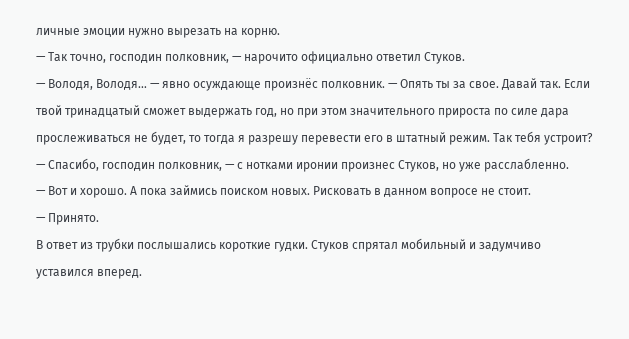личные эмоции нужно вырезать на корню.
— Так точно, господин полковник, — нарочито официально ответил Стуков.
— Володя, Володя… — явно осуждающе произнёс полковник. — Опять ты за свое. Давай так. Если твой тринадцатый сможет выдержать год, но при этом значительного прироста по силе дара прослеживаться не будет, то тогда я разрешу перевести его в штатный режим. Так тебя устроит?
— Спасибо, господин полковник, — с нотками иронии произнес Стуков, но уже расслабленно.
— Вот и хорошо. А пока займись поиском новых. Рисковать в данном вопросе не стоит.
— Принято.
В ответ из трубки послышались короткие гудки. Стуков спрятал мобильный и задумчиво уставился вперед.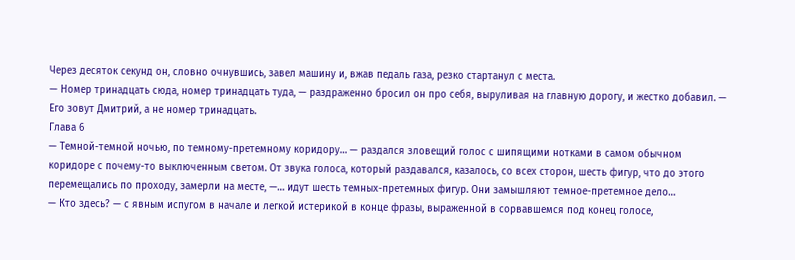Через десяток секунд он, словно очнувшись, завел машину и, вжав педаль газа, резко стартанул с места.
— Номер тринадцать сюда, номер тринадцать туда, — раздраженно бросил он про себя, выруливая на главную дорогу, и жестко добавил. — Его зовут Дмитрий, а не номер тринадцать.
Глава 6
— Темной-темной ночью, по темному-претемному коридору… — раздался зловещий голос с шипящими нотками в самом обычном коридоре с почему-то выключенным светом. От звука голоса, который раздавался, казалось, со всех сторон, шесть фигур, что до этого перемещались по проходу, замерли на месте, —… идут шесть темных-претемных фигур. Они замышляют темное-претемное дело…
— Кто здесь? — с явным испугом в начале и легкой истерикой в конце фразы, выраженной в сорвавшемся под конец голосе,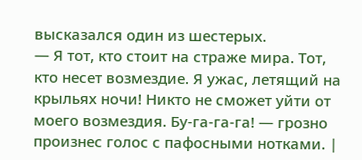высказался один из шестерых.
— Я тот, кто стоит на страже мира. Тот, кто несет возмездие. Я ужас, летящий на крыльях ночи! Никто не сможет уйти от моего возмездия. Бу-га-га-га! — грозно произнес голос с пафосными нотками. |